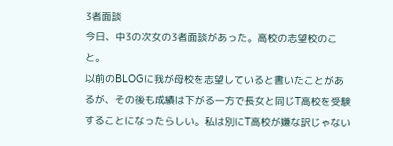3者面談
今日、中3の次女の3者面談があった。高校の志望校のこと。
以前のBLOGに我が母校を志望していると書いたことがあるが、その後も成績は下がる一方で長女と同じT高校を受験することになったらしい。私は別にT高校が嫌な訳じゃない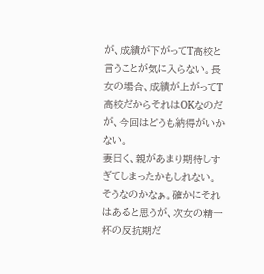が、成績が下がってT高校と言うことが気に入らない。長女の場合、成績が上がってT高校だからそれはOKなのだが、今回はどうも納得がいかない。
妻曰く、親があまり期待しすぎてしまったかもしれない。
そうなのかなぁ。確かにそれはあると思うが、次女の精一杯の反抗期だ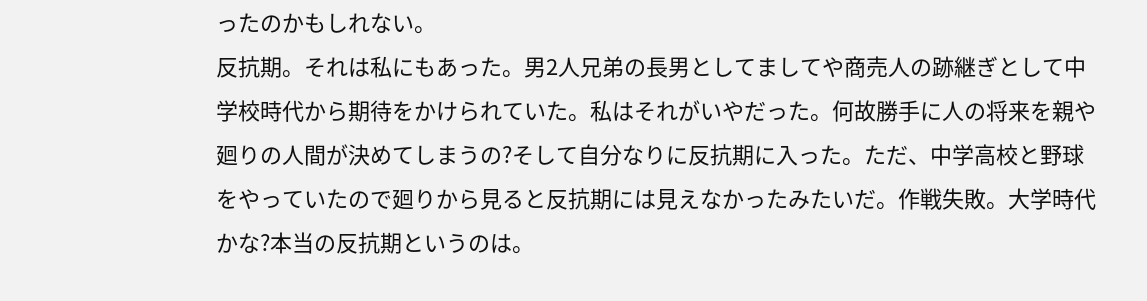ったのかもしれない。
反抗期。それは私にもあった。男2人兄弟の長男としてましてや商売人の跡継ぎとして中学校時代から期待をかけられていた。私はそれがいやだった。何故勝手に人の将来を親や廻りの人間が決めてしまうの?そして自分なりに反抗期に入った。ただ、中学高校と野球をやっていたので廻りから見ると反抗期には見えなかったみたいだ。作戦失敗。大学時代かな?本当の反抗期というのは。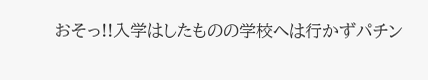おそっ!!入学はしたものの学校へは行かずパチン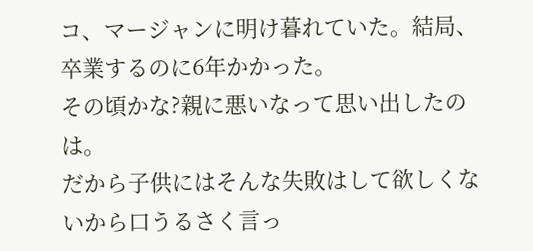コ、マージャンに明け暮れていた。結局、卒業するのに6年かかった。
その頃かな?親に悪いなって思い出したのは。
だから子供にはそんな失敗はして欲しくないから口うるさく言っ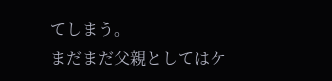てしまう。
まだまだ父親としてはケ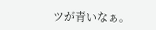ツが青いなぁ。